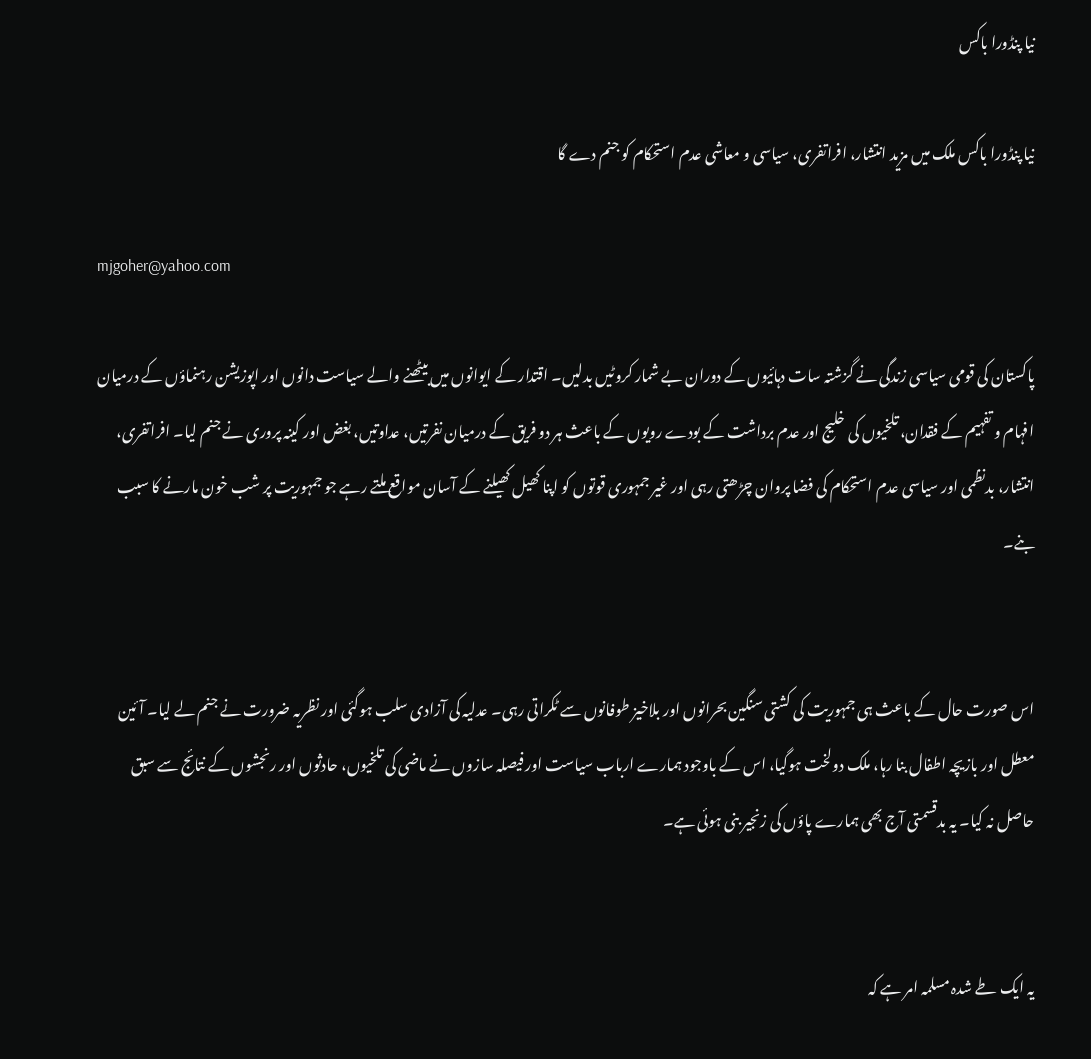نیا پنڈورا باکس

نیا پنڈورا باکس ملک میں مزید انتشار، افراتفری، سیاسی و معاشی عدم استحکام کو جنم دے گا

mjgoher@yahoo.com

پاکستان کی قومی سیاسی زندگی نے گزشتہ سات دہائیوں کے دوران بے شمار کروٹیں بدلیں۔ اقتدار کے ایوانوں میں بیٹھنے والے سیاست دانوں اور اپوزیشن رہنماؤں کے درمیان افہام و تفہیم کے فقدان، تلخیوں کی خلیج اور عدم برداشت کے بودے رویوں کے باعث ہر دو فریق کے درمیان نفرتیں، عداوتیں، بغض اور کینہ پروری نے جنم لیا۔ افراتفری، انتشار، بدنظمی اور سیاسی عدم استحکام کی فضا پروان چڑھتی رہی اور غیر جمہوری قوتوں کو اپنا کھیل کھیلنے کے آسان مواقع ملتے رہے جو جمہوریت پر شب خون مارنے کا سبب بنے۔


اس صورت حال کے باعث ہی جمہوریت کی کشتی سنگین بحرانوں اور بلاخیز طوفانوں سے ٹکراتی رہی۔ عدلیہ کی آزادی سلب ہوگئی اور نظریہ ضرورت نے جنم لے لیا۔ آئین معطل اور بازیچہ اطفال بنا رہا، ملک دولخت ہوگیا، اس کے باوجود ہمارے ارباب سیاست اور فیصلہ سازوں نے ماضی کی تلخیوں، حادثوں اور رنجشوں کے نتائج سے سبق حاصل نہ کیا۔ یہ بدقسمتی آج بھی ہمارے پاؤں کی زنجیر بنی ہوئی ہے۔


یہ ایک طے شدہ مسلمہ امر ہے کہ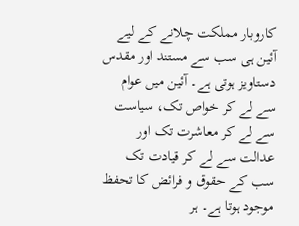کاروبار مملکت چلانے کے لیے آئین ہی سب سے مستند اور مقدس دستاویز ہوتی ہے۔ آئین میں عوام سے لے کر خواص تک، سیاست سے لے کر معاشرت تک اور عدالت سے لے کر قیادت تک سب کے حقوق و فرائض کا تحفظ موجود ہوتا ہے۔ ہر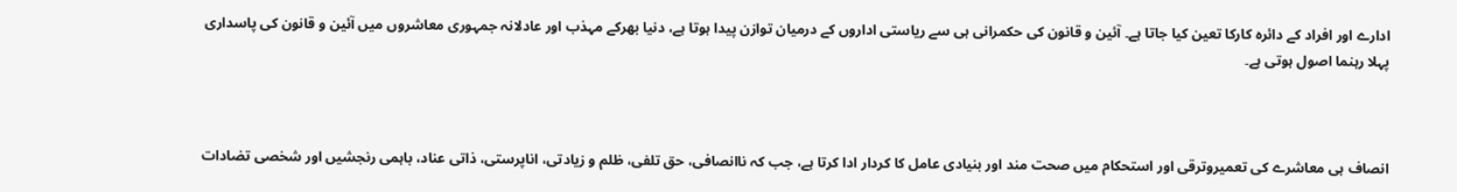ادارے اور افراد کے دائرہ کارکا تعین کیا جاتا ہے۔ آئین و قانون کی حکمرانی ہی سے ریاستی اداروں کے درمیان توازن پیدا ہوتا ہے، دنیا بھرکے مہذب اور عادلانہ جمہوری معاشروں میں آئین و قانون کی پاسداری پہلا رہنما اصول ہوتی ہے۔



انصاف ہی معاشرے کی تعمیروترقی اور استحکام میں صحت مند اور بنیادی عامل کا کردار ادا کرتا ہے، جب کہ ناانصافی، حق تلفی، ظلم و زیادتی، اناپرستی، ذاتی عناد، باہمی رنجشیں اور شخصی تضادات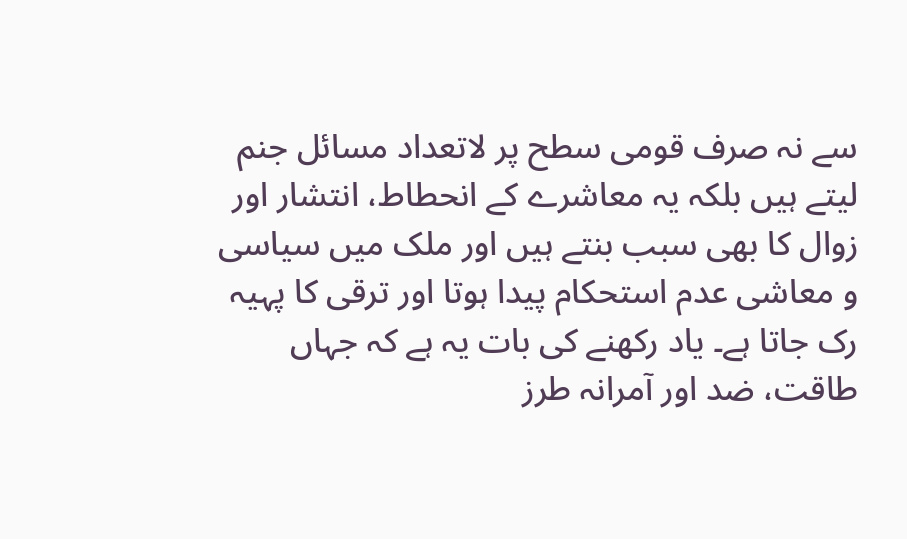سے نہ صرف قومی سطح پر لاتعداد مسائل جنم لیتے ہیں بلکہ یہ معاشرے کے انحطاط، انتشار اور زوال کا بھی سبب بنتے ہیں اور ملک میں سیاسی و معاشی عدم استحکام پیدا ہوتا اور ترقی کا پہیہ رک جاتا ہے۔ یاد رکھنے کی بات یہ ہے کہ جہاں طاقت، ضد اور آمرانہ طرز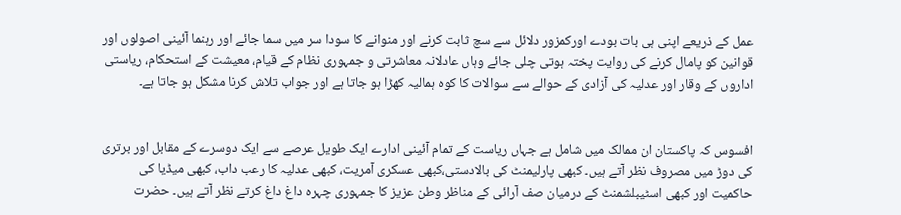عمل کے ذریعے اپنی ہی بات بودے اورکمزور دلائل سے سچ ثابت کرنے اور منوانے کا سودا سر میں سما جائے اور رہنما آئینی اصولوں اور قوانین کو پامال کرنے کی روایت پختہ ہوتی چلی جائے وہاں عادلانہ معاشرتی و جمہوری نظام کے قیام، معیشت کے استحکام، ریاستی اداروں کے وقار اور عدلیہ کی آزادی کے حوالے سے سوالات کا کوہ ہمالیہ کھڑا ہو جاتا ہے اور جواب تلاش کرنا مشکل ہو جاتا ہے۔


افسوس کہ پاکستان ان ممالک میں شامل ہے جہاں ریاست کے تمام آئینی ادارے ایک طویل عرصے سے ایک دوسرے کے مقابل اور برتری کی دوڑ میں مصروف نظر آتے ہیں۔ کبھی پارلیمنٹ کی بالادستی،کبھی عسکری آمریت، کبھی عدلیہ کا رعب داب، کبھی میڈیا کی حاکمیت اور کبھی اسٹیبلشمنٹ کے درمیان صف آرائی کے مناظر وطن عزیز کا جمہوری چہرہ داغ داغ کرتے نظر آتے ہیں۔ حضرت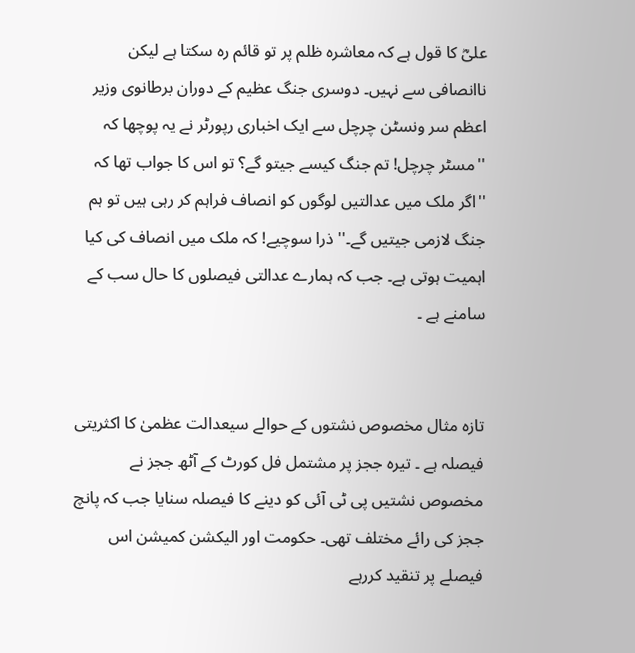علیؓ کا قول ہے کہ معاشرہ ظلم پر تو قائم رہ سکتا ہے لیکن ناانصافی سے نہیں۔ دوسری جنگ عظیم کے دوران برطانوی وزیر اعظم سر ونسٹن چرچل سے ایک اخباری رپورٹر نے یہ پوچھا کہ ''مسٹر چرچل! تم جنگ کیسے جیتو گے؟ تو اس کا جواب تھا کہ ''اگر ملک میں عدالتیں لوگوں کو انصاف فراہم کر رہی ہیں تو ہم جنگ لازمی جیتیں گے۔'' ذرا سوچیے! کہ ملک میں انصاف کی کیا اہمیت ہوتی ہے۔ جب کہ ہمارے عدالتی فیصلوں کا حال سب کے سامنے ہے ۔


تازہ مثال مخصوص نشتوں کے حوالے سیعدالت عظمیٰ کا اکثریتی فیصلہ ہے ۔ تیرہ ججز پر مشتمل فل کورٹ کے آٹھ ججز نے مخصوص نشتیں پی ٹی آئی کو دینے کا فیصلہ سنایا جب کہ پانچ ججز کی رائے مختلف تھی۔ حکومت اور الیکشن کمیشن اس فیصلے پر تنقید کررہے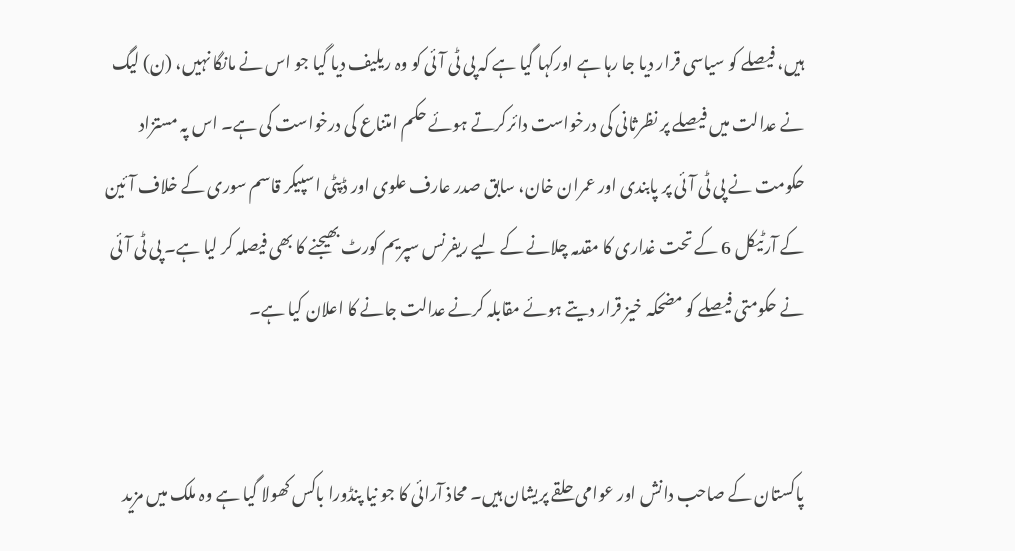ہیں، فیصلے کو سیاسی قرار دیا جا رہا ہے اورکہا گیا ہے کہ پی ٹی آئی کو وہ ریلیف دیا گیا جو اس نے مانگا نہیں، (ن) لیگ نے عدالت میں فیصلے پر نظرثانی کی درخواست دائرکرتے ہوئے حکم امتناع کی درخواست کی ہے۔ اس پہ مستزاد حکومت نے پی ٹی آئی پر پابندی اور عمران خان، سابق صدر عارف علوی اور ڈپٹی اسپیکر قاسم سوری کے خلاف آئین کے آرٹیکل 6 کے تحت غداری کا مقدمہ چلانے کے لیے ریفرنس سپریم کورٹ بھیجنے کا بھی فیصلہ کر لیا ہے۔ پی ٹی آئی نے حکومتی فیصلے کو مضحکہ خیز قرار دیتے ہوئے مقابلہ کرنے عدالت جانے کا اعلان کیا ہے۔


پاکستان کے صاحب دانش اور عوامی حلقے پریشان ہیں۔ محاذ آرائی کا جو نیا پنڈورا باکس کھولا گیا ہے وہ ملک میں مزید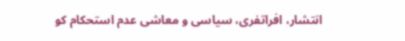انتشار، افراتفری، سیاسی و معاشی عدم استحکام کو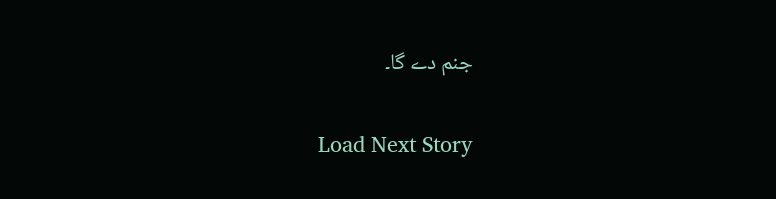جنم دے گا۔

Load Next Story